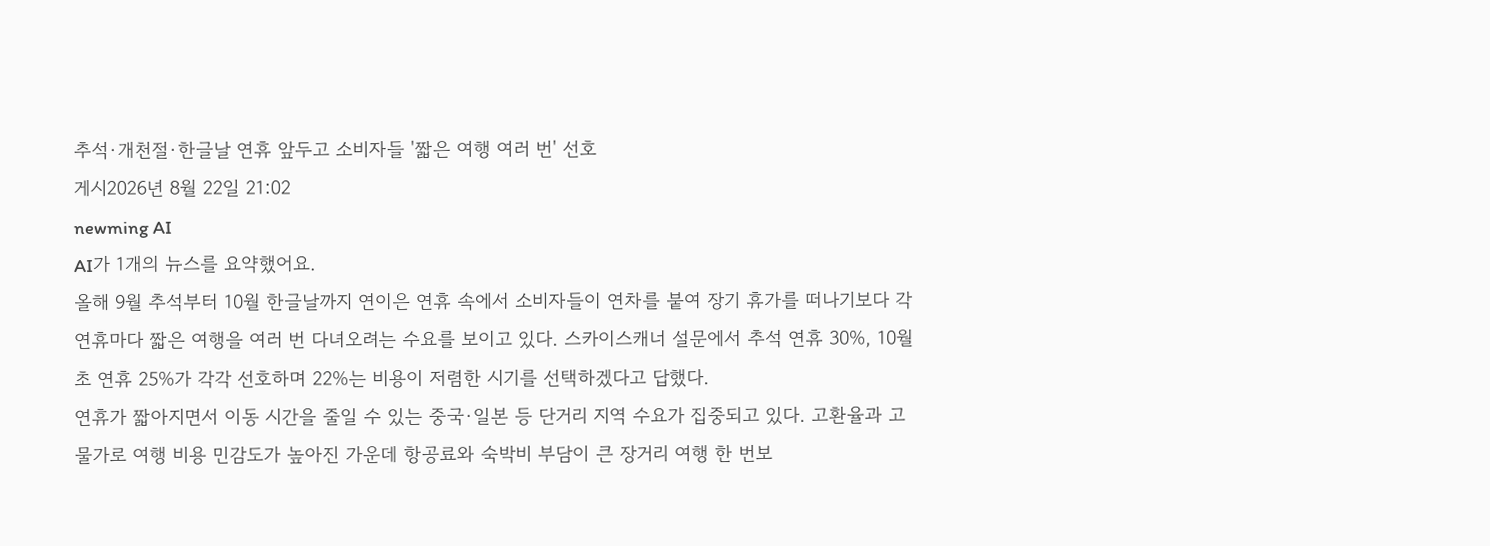추석·개천절·한글날 연휴 앞두고 소비자들 '짧은 여행 여러 번' 선호
게시2026년 8월 22일 21:02
newming AI
AI가 1개의 뉴스를 요약했어요.
올해 9월 추석부터 10월 한글날까지 연이은 연휴 속에서 소비자들이 연차를 붙여 장기 휴가를 떠나기보다 각 연휴마다 짧은 여행을 여러 번 다녀오려는 수요를 보이고 있다. 스카이스캐너 설문에서 추석 연휴 30%, 10월 초 연휴 25%가 각각 선호하며 22%는 비용이 저렴한 시기를 선택하겠다고 답했다.
연휴가 짧아지면서 이동 시간을 줄일 수 있는 중국·일본 등 단거리 지역 수요가 집중되고 있다. 고환율과 고물가로 여행 비용 민감도가 높아진 가운데 항공료와 숙박비 부담이 큰 장거리 여행 한 번보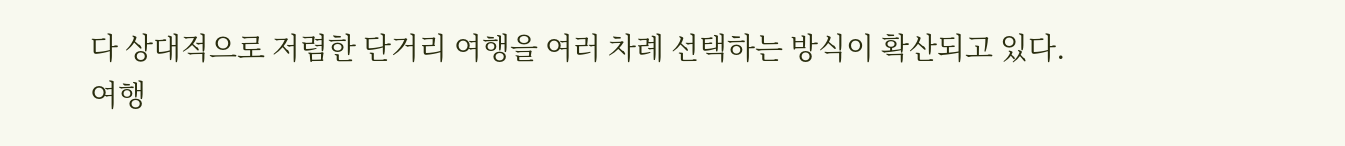다 상대적으로 저렴한 단거리 여행을 여러 차례 선택하는 방식이 확산되고 있다.
여행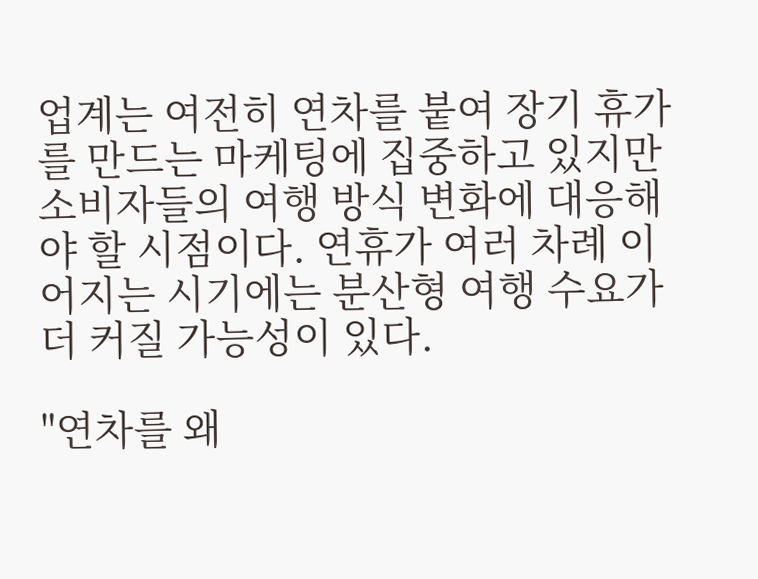업계는 여전히 연차를 붙여 장기 휴가를 만드는 마케팅에 집중하고 있지만 소비자들의 여행 방식 변화에 대응해야 할 시점이다. 연휴가 여러 차례 이어지는 시기에는 분산형 여행 수요가 더 커질 가능성이 있다.

"연차를 왜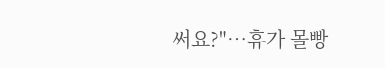써요?"…휴가 몰빵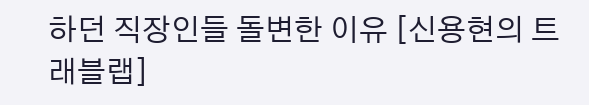하던 직장인들 돌변한 이유 [신용현의 트래블랩]